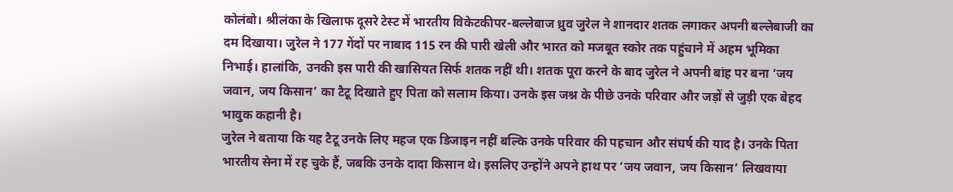कोलंबो। श्रीलंका के खिलाफ दूसरे टेस्ट में भारतीय विकेटकीपर-बल्लेबाज ध्रुव जुरेल ने शानदार शतक लगाकर अपनी बल्लेबाजी का दम दिखाया। जुरेल ने 177 गेंदों पर नाबाद 115 रन की पारी खेली और भारत को मजबूत स्कोर तक पहुंचाने में अहम भूमिका निभाई। हालांकि, उनकी इस पारी की खासियत सिर्फ शतक नहीं थी। शतक पूरा करने के बाद जुरेल ने अपनी बांह पर बना ‘जय जवान, जय किसान’ का टैटू दिखाते हुए पिता को सलाम किया। उनके इस जश्न के पीछे उनके परिवार और जड़ों से जुड़ी एक बेहद भावुक कहानी है।
जुरेल ने बताया कि यह टैटू उनके लिए महज एक डिजाइन नहीं बल्कि उनके परिवार की पहचान और संघर्ष की याद है। उनके पिता भारतीय सेना में रह चुके हैं, जबकि उनके दादा किसान थे। इसलिए उन्होंने अपने हाथ पर ‘जय जवान, जय किसान’ लिखवाया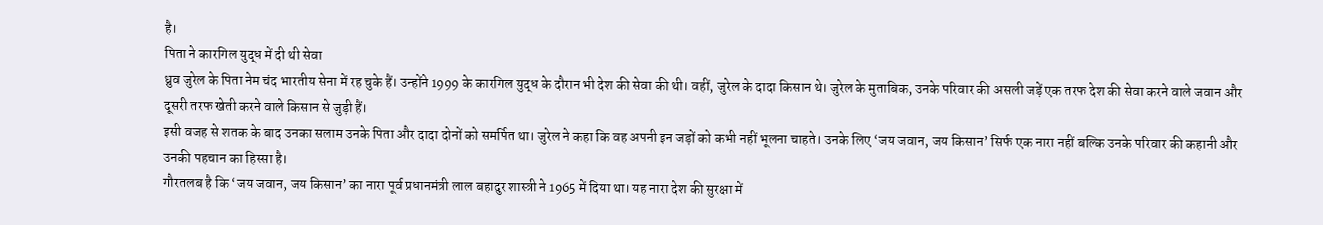है।
पिता ने कारगिल युद्ध में दी थी सेवा
ध्रुव जुरेल के पिता नेम चंद भारतीय सेना में रह चुके हैं। उन्होंने 1999 के कारगिल युद्ध के दौरान भी देश की सेवा की थी। वहीं, जुरेल के दादा किसान थे। जुरेल के मुताबिक, उनके परिवार की असली जड़ें एक तरफ देश की सेवा करने वाले जवान और दूसरी तरफ खेती करने वाले किसान से जुड़ी हैं।
इसी वजह से शतक के बाद उनका सलाम उनके पिता और दादा दोनों को समर्पित था। जुरेल ने कहा कि वह अपनी इन जड़ों को कभी नहीं भूलना चाहते। उनके लिए ‘जय जवान, जय किसान’ सिर्फ एक नारा नहीं बल्कि उनके परिवार की कहानी और उनकी पहचान का हिस्सा है।
गौरतलब है कि ‘जय जवान, जय किसान’ का नारा पूर्व प्रधानमंत्री लाल बहादुर शास्त्री ने 1965 में दिया था। यह नारा देश की सुरक्षा में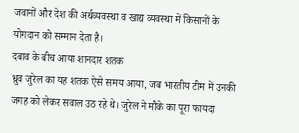जवानों और देश की अर्थव्यवस्था व खाद्य व्यवस्था में किसानों के योगदान को सम्मान देता है।
दबाव के बीच आया शानदार शतक
ध्रुव जुरेल का यह शतक ऐसे समय आया, जब भारतीय टीम में उनकी जगह को लेकर सवाल उठ रहे थे। जुरेल ने मौके का पूरा फायदा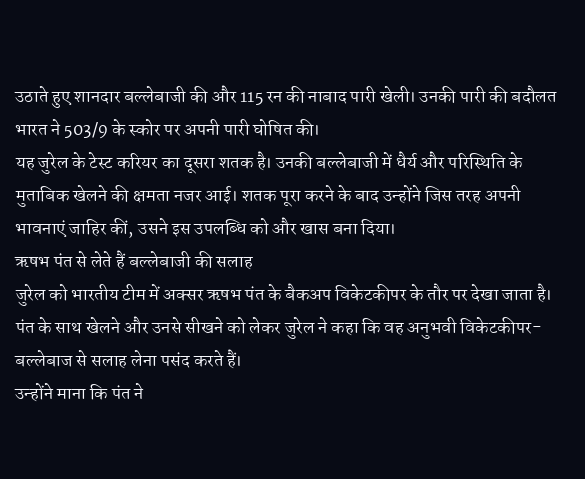उठाते हुए शानदार बल्लेबाजी की और 115 रन की नाबाद पारी खेली। उनकी पारी की बदौलत भारत ने 503/9 के स्कोर पर अपनी पारी घोषित की।
यह जुरेल के टेस्ट करियर का दूसरा शतक है। उनकी बल्लेबाजी में धैर्य और परिस्थिति के मुताबिक खेलने की क्षमता नजर आई। शतक पूरा करने के बाद उन्होंने जिस तरह अपनी भावनाएं जाहिर कीं, उसने इस उपलब्धि को और खास बना दिया।
ऋषभ पंत से लेते हैं बल्लेबाजी की सलाह
जुरेल को भारतीय टीम में अक्सर ऋषभ पंत के बैकअप विकेटकीपर के तौर पर देखा जाता है। पंत के साथ खेलने और उनसे सीखने को लेकर जुरेल ने कहा कि वह अनुभवी विकेटकीपर-बल्लेबाज से सलाह लेना पसंद करते हैं।
उन्होंने माना कि पंत ने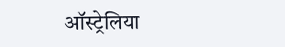ऑस्ट्रेलिया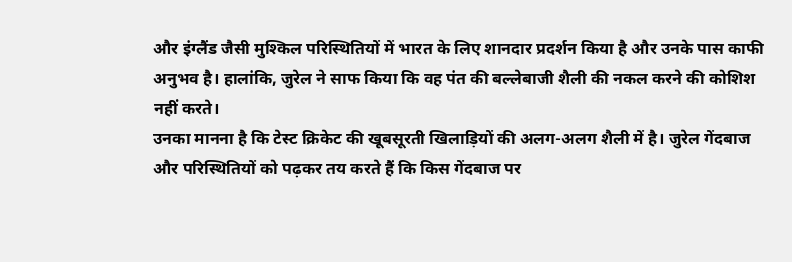और इंग्लैंड जैसी मुश्किल परिस्थितियों में भारत के लिए शानदार प्रदर्शन किया है और उनके पास काफी अनुभव है। हालांकि, जुरेल ने साफ किया कि वह पंत की बल्लेबाजी शैली की नकल करने की कोशिश नहीं करते।
उनका मानना है कि टेस्ट क्रिकेट की खूबसूरती खिलाड़ियों की अलग-अलग शैली में है। जुरेल गेंदबाज और परिस्थितियों को पढ़कर तय करते हैं कि किस गेंदबाज पर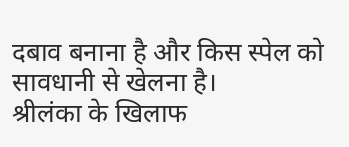दबाव बनाना है और किस स्पेल को सावधानी से खेलना है।
श्रीलंका के खिलाफ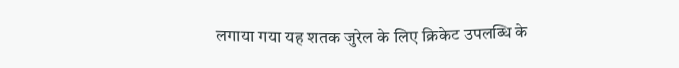लगाया गया यह शतक जुरेल के लिए क्रिकेट उपलब्धि के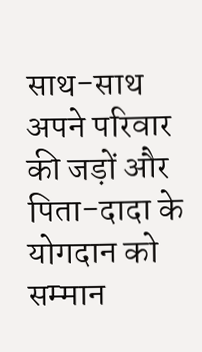साथ-साथ अपने परिवार की जड़ों और पिता-दादा के योगदान को सम्मान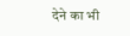देने का भी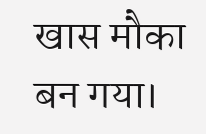खास मौका बन गया।